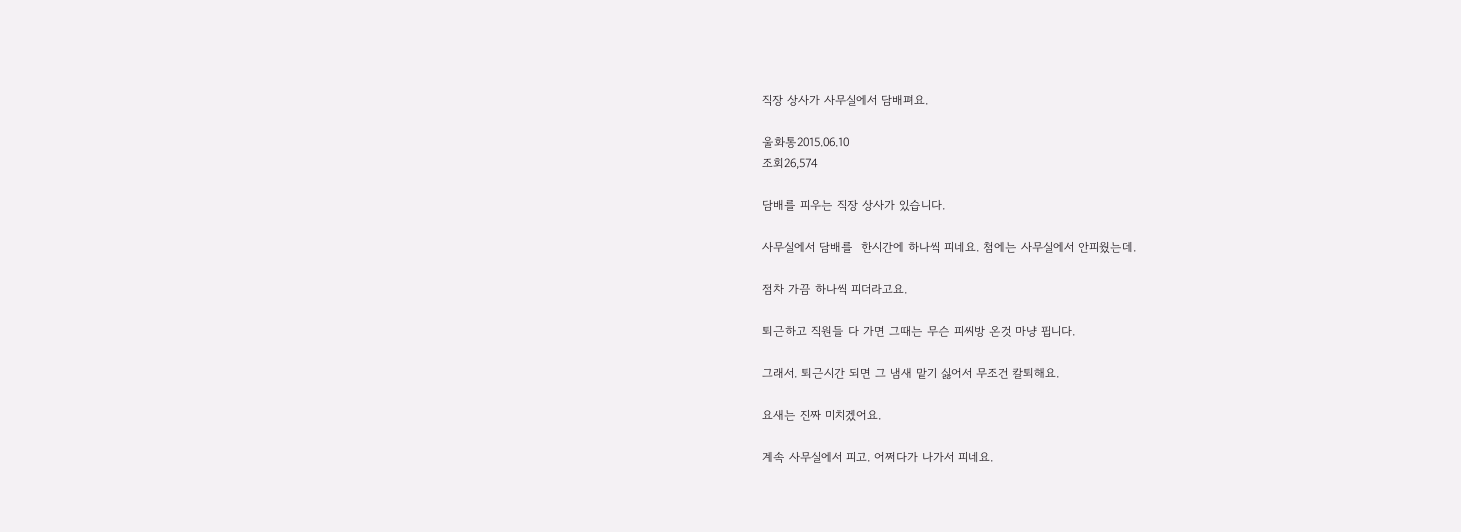직장 상사가 사무실에서 담배펴요.

울화통2015.06.10
조회26,574

담배를 피우는 직장 상사가 있습니다.

사무실에서 담배를  한시간에 하나씩 피네요. 첨에는 사무실에서 안피웠는데.

점차 가끔 하나씩 피더라고요.

퇴근하고 직원들 다 가면 그때는 무슨 피씨방 온것 마냥 핍니다.

그래서. 퇴근시간 되면 그 냄새 맡기 싫어서 무조건 칼퇴해요.

요새는 진짜 미치겠어요.

계속 사무실에서 피고. 어쩌다가 나가서 피네요.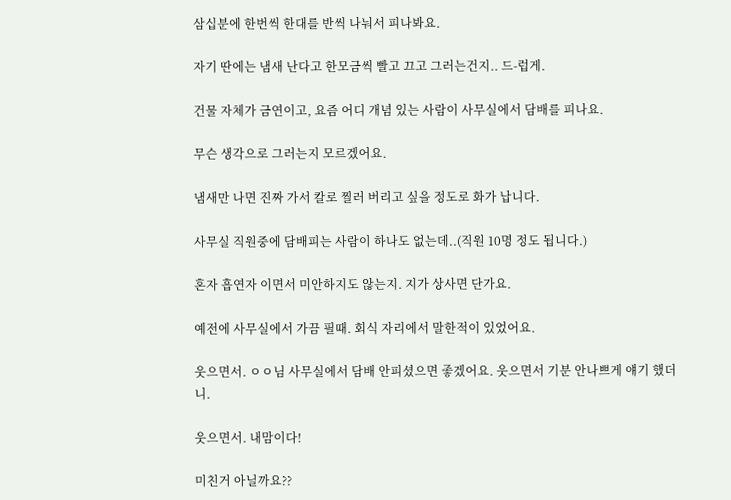삼십분에 한번씩 한대를 반씩 나눠서 피나봐요.

자기 딴에는 냄새 난다고 한모금씩 빨고 끄고 그러는건지.. 드-럽게.

건물 자체가 금연이고, 요즘 어디 개념 있는 사람이 사무실에서 담배를 피나요.

무슨 생각으로 그러는지 모르겠어요.

냄새만 나면 진짜 가서 칼로 찔러 버리고 싶을 정도로 화가 납니다.

사무실 직원중에 담배피는 사람이 하나도 없는데..(직원 10명 정도 됩니다.)

혼자 흡연자 이면서 미안하지도 않는지. 지가 상사면 단가요.

예전에 사무실에서 가끔 필때. 회식 자리에서 말한적이 있었어요.

웃으면서. ㅇㅇ님 사무실에서 담배 안피셨으면 좋겠어요. 웃으면서 기분 안나쁘게 얘기 했더니.

웃으면서. 내맘이다!

미친거 아닐까요??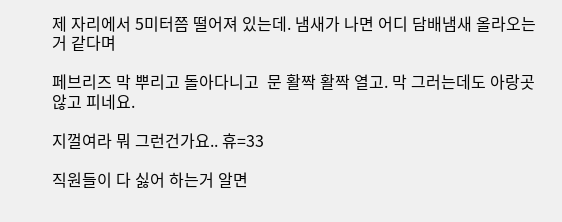제 자리에서 5미터쯤 떨어져 있는데. 냄새가 나면 어디 담배냄새 올라오는거 같다며

페브리즈 막 뿌리고 돌아다니고  문 활짝 활짝 열고. 막 그러는데도 아랑곳 않고 피네요.

지껄여라 뭐 그런건가요.. 휴=33

직원들이 다 싫어 하는거 알면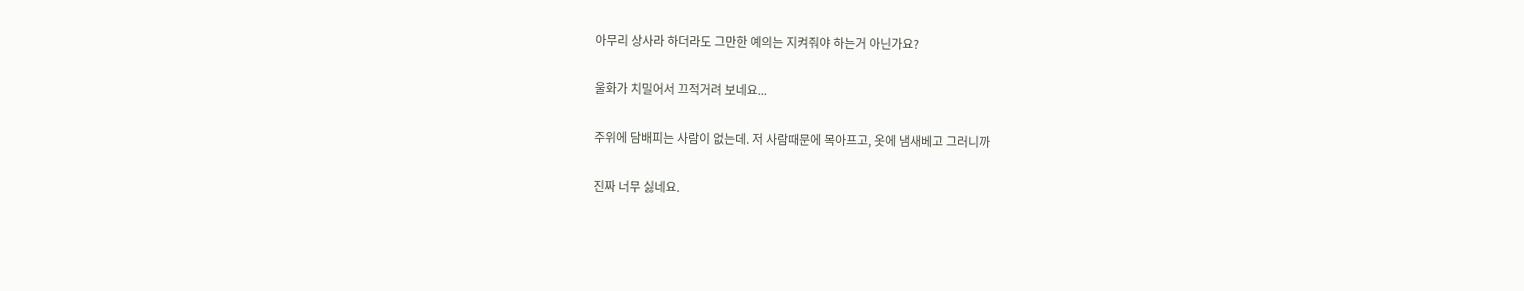아무리 상사라 하더라도 그만한 예의는 지켜줘야 하는거 아닌가요?

울화가 치밀어서 끄적거려 보네요...

주위에 담배피는 사람이 없는데. 저 사람때문에 목아프고, 옷에 냄새베고 그러니까

진짜 너무 싫네요.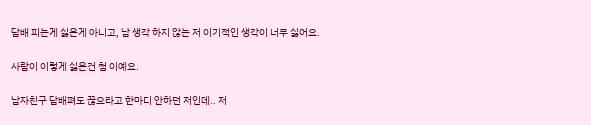담배 피는게 싫은게 아니고, 남 생각 하지 않는 저 이기적인 생각이 너무 싫어요.

사람이 이렇게 싫은건 첨 이예요.

남자친구 담배펴도 끊으라고 한마디 안하던 저인데.. 저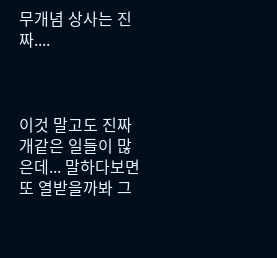무개념 상사는 진짜....



이것 말고도 진짜 개같은 일들이 많은데... 말하다보면 또 열받을까봐 그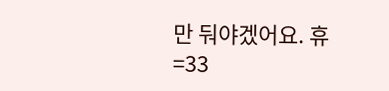만 둬야겠어요. 휴=33